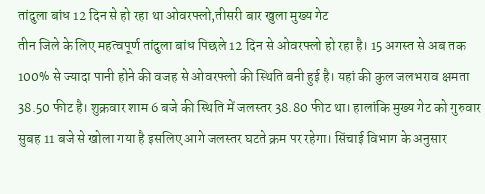तांदुला बांध 12 दिन से हो रहा था ओवरफ्लो,तीसरी बार खुला मुख्य गेट
तीन जिले के लिए महत्वपूर्ण तांदुला बांध पिछले 12 दिन से ओवरफ्लो हो रहा है। 15 अगस्त से अब तक 100% से ज्यादा पानी होने की वजह से ओवरफ्लो की स्थिति बनी हुई है। यहां की कुल जलभराव क्षमता 38.50 फीट है। शुक्रवार शाम 6 बजे की स्थिति में जलस्तर 38.80 फीट था। हालांकि मुख्य गेट को गुरुवार सुबह 11 बजे से खोला गया है इसलिए आगे जलस्तर घटते क्रम पर रहेगा। सिंचाई विभाग के अनुसार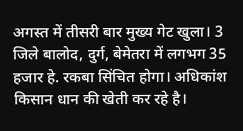अगस्त में तीसरी बार मुख्य गेट खुला। 3 जिले बालोद, दुर्ग, बेमेतरा में लगभग 35 हजार हे. रकबा सिंचित होगा। अधिकांश किसान धान की खेती कर रहे है।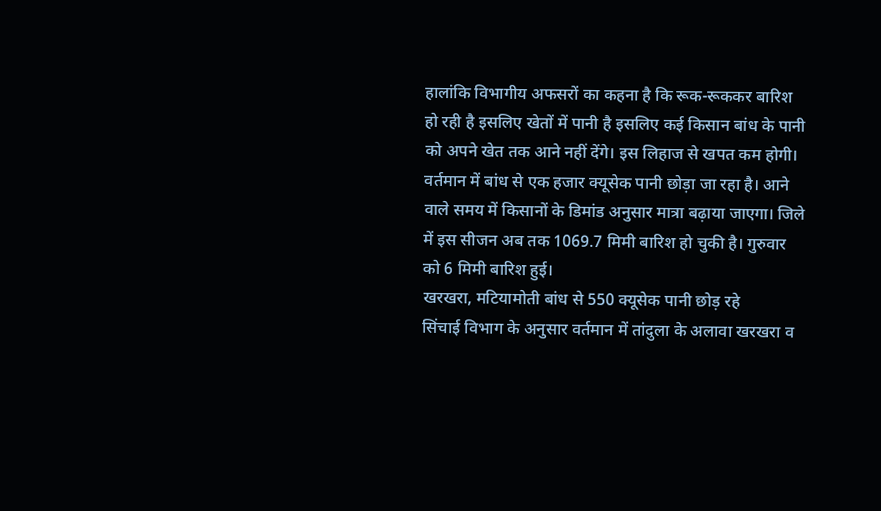हालांकि विभागीय अफसरों का कहना है कि रूक-रूककर बारिश हो रही है इसलिए खेतों में पानी है इसलिए कई किसान बांध के पानी को अपने खेत तक आने नहीं देंगे। इस लिहाज से खपत कम होगी। वर्तमान में बांध से एक हजार क्यूसेक पानी छोड़ा जा रहा है। आने वाले समय में किसानों के डिमांड अनुसार मात्रा बढ़ाया जाएगा। जिले में इस सीजन अब तक 1069.7 मिमी बारिश हो चुकी है। गुरुवार को 6 मिमी बारिश हुई।
खरखरा, मटियामोती बांध से 550 क्यूसेक पानी छोड़ रहे
सिंचाई विभाग के अनुसार वर्तमान में तांदुला के अलावा खरखरा व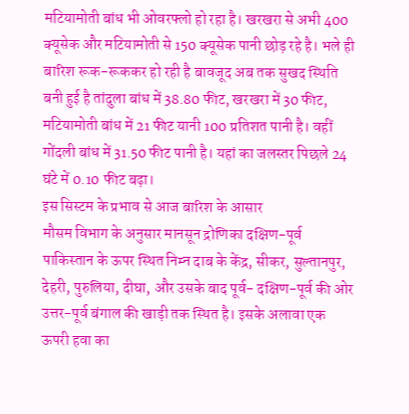मटियामोती बांध भी ओवरफ्लो हो रहा है। खरखरा से अभी 400 क्यूसेक और मटियामोती से 150 क्यूसेक पानी छोड़ रहे है। भले ही बारिश रूक-रूककर हो रही है बावजूद अब तक सुखद स्थिति बनी हुई है तांदुला बांध में 38.80 फीट, खरखरा में 30 फीट, मटियामोती बांध में 21 फीट यानी 100 प्रतिशत पानी है। वहीं गोंदली बांध में 31.50 फीट पानी है। यहां का जलस्तर पिछले 24 घंटे में 0.10 फीट बढ़ा।
इस सिस्टम के प्रभाव से आज बारिश के आसार
मौसम विभाग के अनुसार मानसून द्रोणिका दक्षिण-पूर्व पाकिस्तान के ऊपर स्थित निम्न दाब के केंद्र, सीकर, सुल्तानपुर, देहरी, पुरुलिया, दीघा, और उसके बाद पूर्व- दक्षिण-पूर्व की ओर उत्तर-पूर्व बंगाल की खाड़ी तक स्थित है। इसके अलावा एक ऊपरी हवा का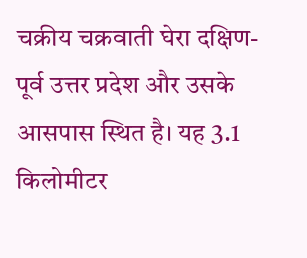चक्रीय चक्रवाती घेरा दक्षिण-पूर्व उत्तर प्रदेश और उसके आसपास स्थित है। यह 3.1 किलोमीटर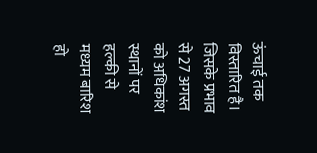ऊंचाई तक विस्तारित है। जिसके प्रभाव से 27 अगस्त को अधिकांश स्थानों पर हल्की से मध्यम बारिश हो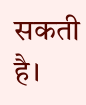सकती है।